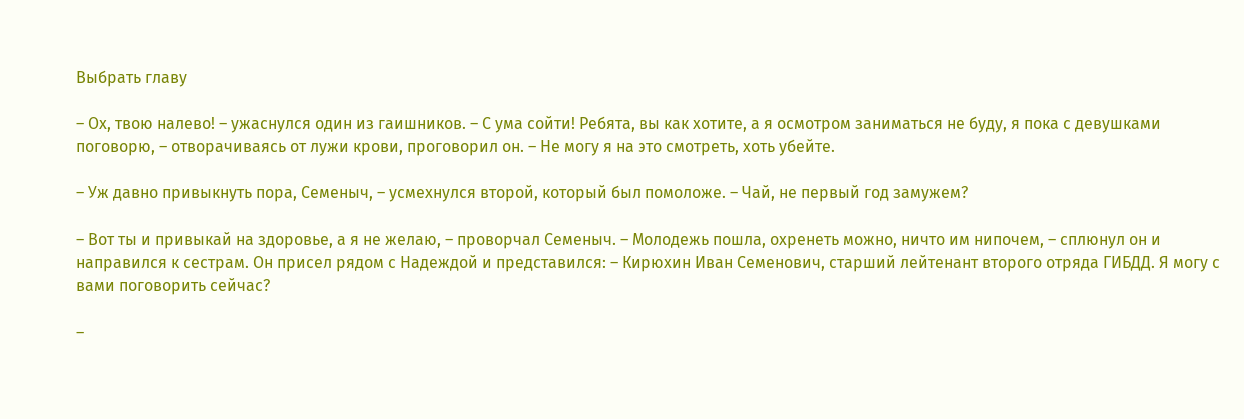Выбрать главу

– Ох, твою налево! – ужаснулся один из гаишников. – С ума сойти! Ребята, вы как хотите, а я осмотром заниматься не буду, я пока с девушками поговорю, – отворачиваясь от лужи крови, проговорил он. – Не могу я на это смотреть, хоть убейте.

– Уж давно привыкнуть пора, Семеныч, – усмехнулся второй, который был помоложе. – Чай, не первый год замужем?

– Вот ты и привыкай на здоровье, а я не желаю, – проворчал Семеныч. – Молодежь пошла, охренеть можно, ничто им нипочем, – сплюнул он и направился к сестрам. Он присел рядом с Надеждой и представился: – Кирюхин Иван Семенович, старший лейтенант второго отряда ГИБДД. Я могу с вами поговорить сейчас?

–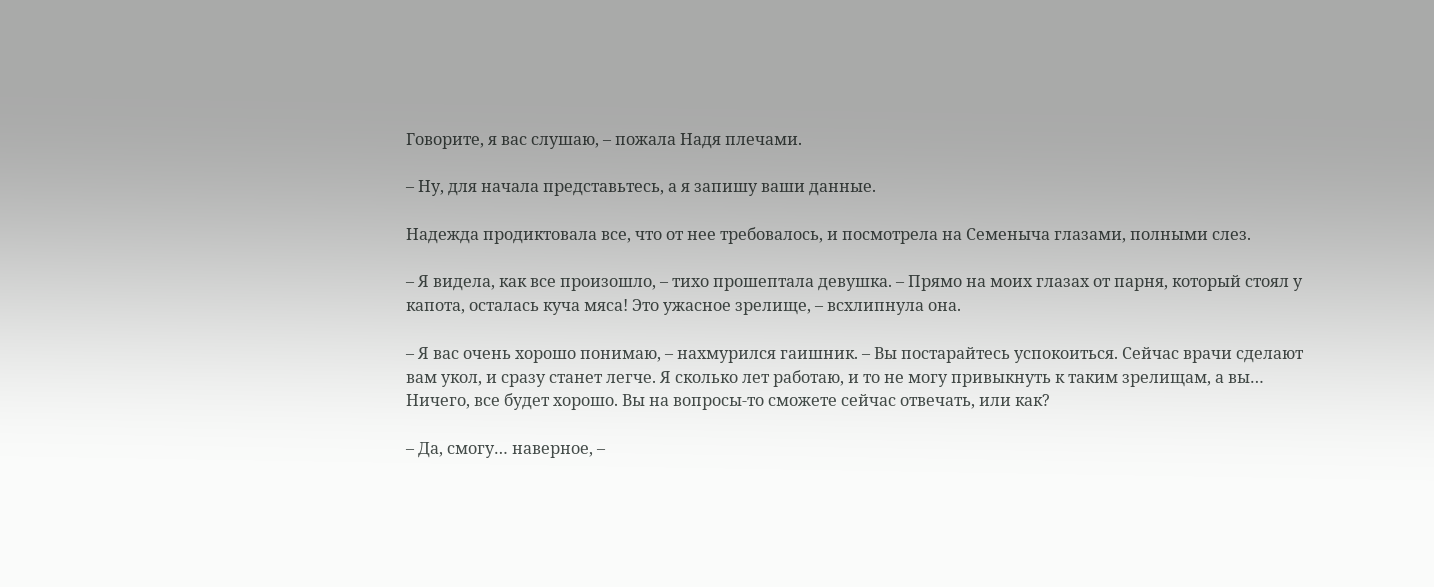Говорите, я вас слушаю, – пожала Надя плечами.

– Ну, для начала представьтесь, а я запишу ваши данные.

Надежда продиктовала все, что от нее требовалось, и посмотрела на Семеныча глазами, полными слез.

– Я видела, как все произошло, – тихо прошептала девушка. – Прямо на моих глазах от парня, который стоял у капота, осталась куча мяса! Это ужасное зрелище, – всхлипнула она.

– Я вас очень хорошо понимаю, – нахмурился гаишник. – Вы постарайтесь успокоиться. Сейчас врачи сделают вам укол, и сразу станет легче. Я сколько лет работаю, и то не могу привыкнуть к таким зрелищам, а вы… Ничего, все будет хорошо. Вы на вопросы-то сможете сейчас отвечать, или как?

– Да, смогу… наверное, –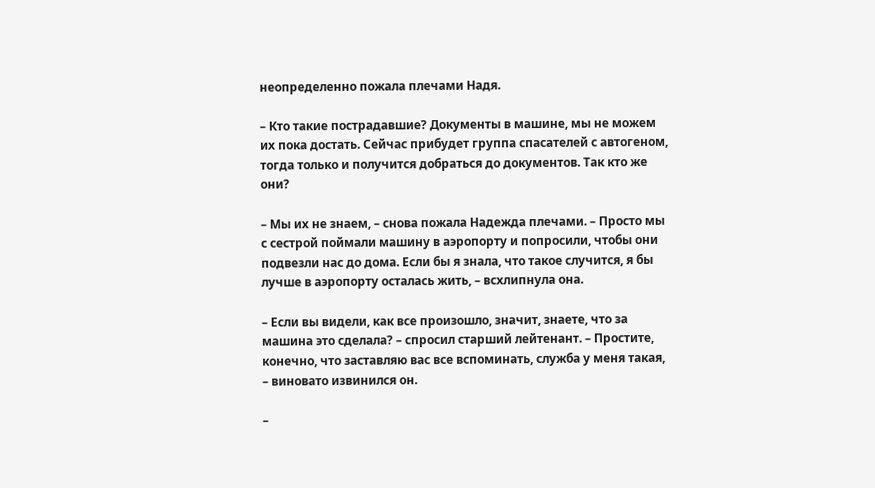неопределенно пожала плечами Надя.

– Кто такие пострадавшие? Документы в машине, мы не можем их пока достать. Сейчас прибудет группа спасателей с автогеном, тогда только и получится добраться до документов. Так кто же они?

– Мы их не знаем, – снова пожала Надежда плечами. – Просто мы с сестрой поймали машину в аэропорту и попросили, чтобы они подвезли нас до дома. Если бы я знала, что такое случится, я бы лучше в аэропорту осталась жить, – всхлипнула она.

– Если вы видели, как все произошло, значит, знаете, что за машина это сделала? – спросил старший лейтенант. – Простите, конечно, что заставляю вас все вспоминать, служба у меня такая, – виновато извинился он.

–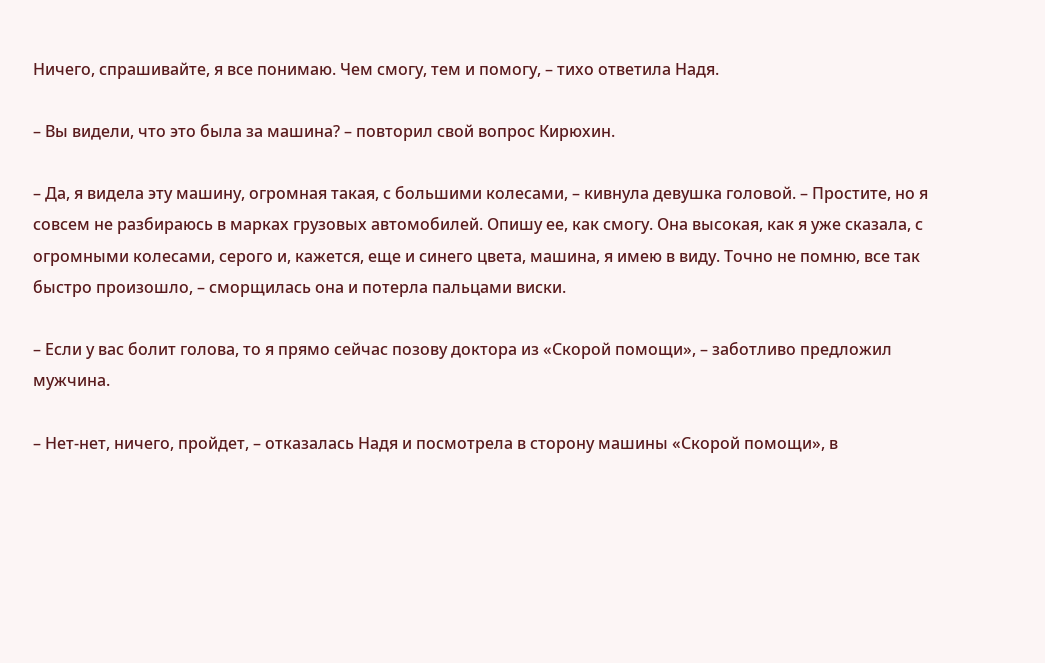Ничего, спрашивайте, я все понимаю. Чем смогу, тем и помогу, – тихо ответила Надя.

– Вы видели, что это была за машина? – повторил свой вопрос Кирюхин.

– Да, я видела эту машину, огромная такая, с большими колесами, – кивнула девушка головой. – Простите, но я совсем не разбираюсь в марках грузовых автомобилей. Опишу ее, как смогу. Она высокая, как я уже сказала, с огромными колесами, серого и, кажется, еще и синего цвета, машина, я имею в виду. Точно не помню, все так быстро произошло, – сморщилась она и потерла пальцами виски.

– Если у вас болит голова, то я прямо сейчас позову доктора из «Скорой помощи», – заботливо предложил мужчина.

– Нет-нет, ничего, пройдет, – отказалась Надя и посмотрела в сторону машины «Скорой помощи», в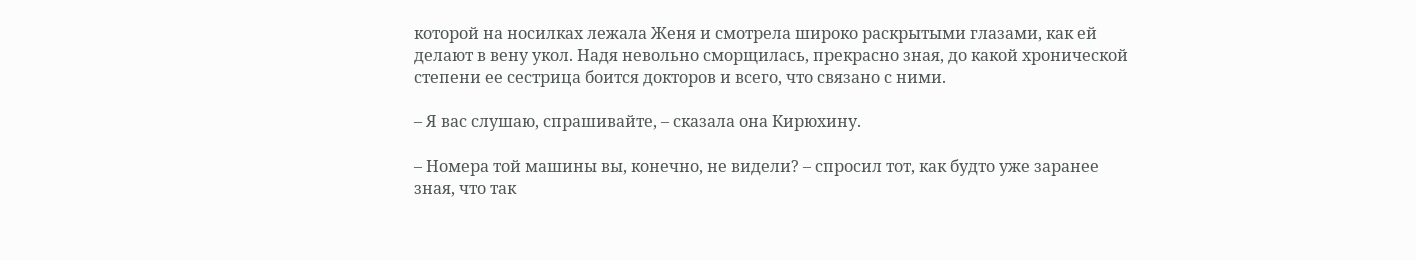которой на носилках лежала Женя и смотрела широко раскрытыми глазами, как ей делают в вену укол. Надя невольно сморщилась, прекрасно зная, до какой хронической степени ее сестрица боится докторов и всего, что связано с ними.

– Я вас слушаю, спрашивайте, – сказала она Кирюхину.

– Номера той машины вы, конечно, не видели? – спросил тот, как будто уже заранее зная, что так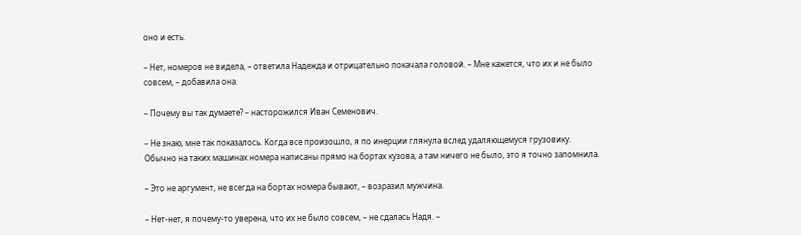оно и есть.

– Нет, номеров не видела, – ответила Надежда и отрицательно покачала головой. – Мне кажется, что их и не было совсем, – добавила она.

– Почему вы так думаете? – насторожился Иван Семенович.

– Не знаю, мне так показалось. Когда все произошло, я по инерции глянула вслед удаляющемуся грузовику. Обычно на таких машинах номера написаны прямо на бортах кузова, а там ничего не было, это я точно запомнила.

– Это не аргумент, не всегда на бортах номера бывают, – возразил мужчина.

– Нет-нет, я почему-то уверена, что их не было совсем, – не сдалась Надя. –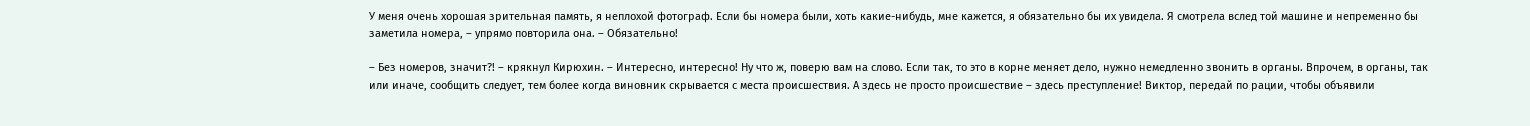У меня очень хорошая зрительная память, я неплохой фотограф. Если бы номера были, хоть какие-нибудь, мне кажется, я обязательно бы их увидела. Я смотрела вслед той машине и непременно бы заметила номера, – упрямо повторила она. – Обязательно!

– Без номеров, значит?! – крякнул Кирюхин. – Интересно, интересно! Ну что ж, поверю вам на слово. Если так, то это в корне меняет дело, нужно немедленно звонить в органы. Впрочем, в органы, так или иначе, сообщить следует, тем более когда виновник скрывается с места происшествия. А здесь не просто происшествие – здесь преступление! Виктор, передай по рации, чтобы объявили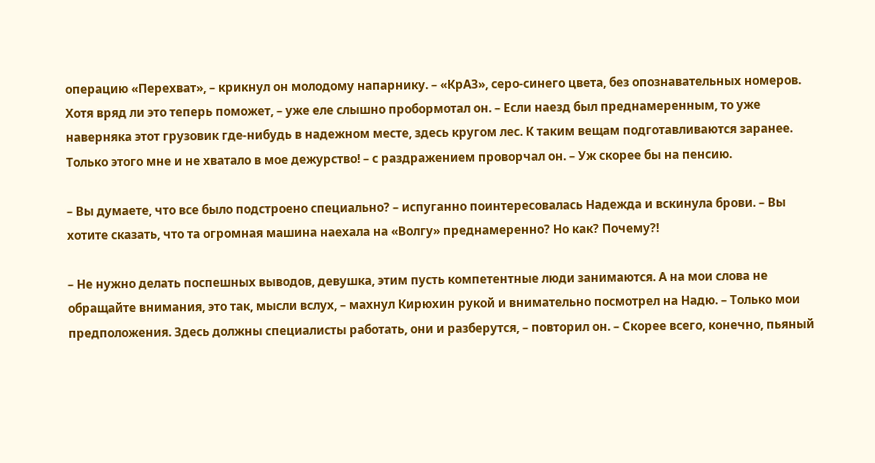операцию «Перехват», – крикнул он молодому напарнику. – «КрАЗ», серо-синего цвета, без опознавательных номеров. Хотя вряд ли это теперь поможет, – уже еле слышно пробормотал он. – Если наезд был преднамеренным, то уже наверняка этот грузовик где-нибудь в надежном месте, здесь кругом лес. К таким вещам подготавливаются заранее. Только этого мне и не хватало в мое дежурство! – с раздражением проворчал он. – Уж скорее бы на пенсию.

– Вы думаете, что все было подстроено специально? – испуганно поинтересовалась Надежда и вскинула брови. – Вы хотите сказать, что та огромная машина наехала на «Волгу» преднамеренно? Но как? Почему?!

– Не нужно делать поспешных выводов, девушка, этим пусть компетентные люди занимаются. А на мои слова не обращайте внимания, это так, мысли вслух, – махнул Кирюхин рукой и внимательно посмотрел на Надю. – Только мои предположения. Здесь должны специалисты работать, они и разберутся, – повторил он. – Скорее всего, конечно, пьяный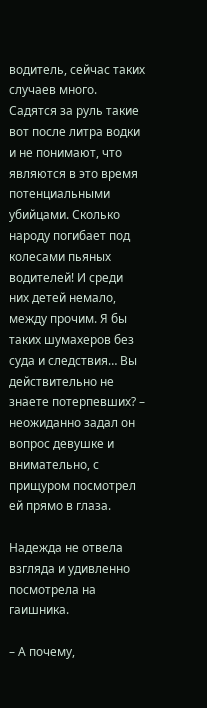водитель, сейчас таких случаев много. Садятся за руль такие вот после литра водки и не понимают, что являются в это время потенциальными убийцами. Сколько народу погибает под колесами пьяных водителей! И среди них детей немало, между прочим. Я бы таких шумахеров без суда и следствия… Вы действительно не знаете потерпевших? – неожиданно задал он вопрос девушке и внимательно, с прищуром посмотрел ей прямо в глаза.

Надежда не отвела взгляда и удивленно посмотрела на гаишника.

– А почему,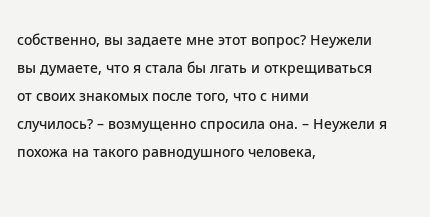собственно, вы задаете мне этот вопрос? Неужели вы думаете, что я стала бы лгать и открещиваться от своих знакомых после того, что с ними случилось? – возмущенно спросила она. – Неужели я похожа на такого равнодушного человека,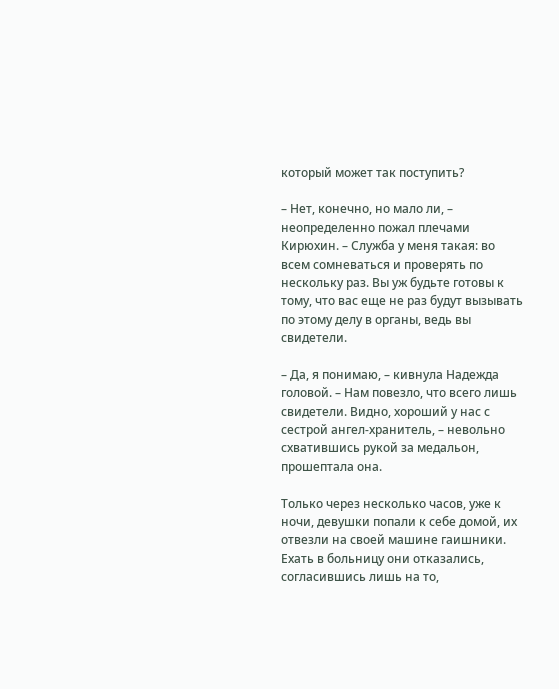который может так поступить?

– Нет, конечно, но мало ли, – неопределенно пожал плечами Кирюхин. – Служба у меня такая: во всем сомневаться и проверять по нескольку раз. Вы уж будьте готовы к тому, что вас еще не раз будут вызывать по этому делу в органы, ведь вы свидетели.

– Да, я понимаю, – кивнула Надежда головой. – Нам повезло, что всего лишь свидетели. Видно, хороший у нас с сестрой ангел-хранитель, – невольно схватившись рукой за медальон, прошептала она.

Только через несколько часов, уже к ночи, девушки попали к себе домой, их отвезли на своей машине гаишники. Ехать в больницу они отказались, согласившись лишь на то,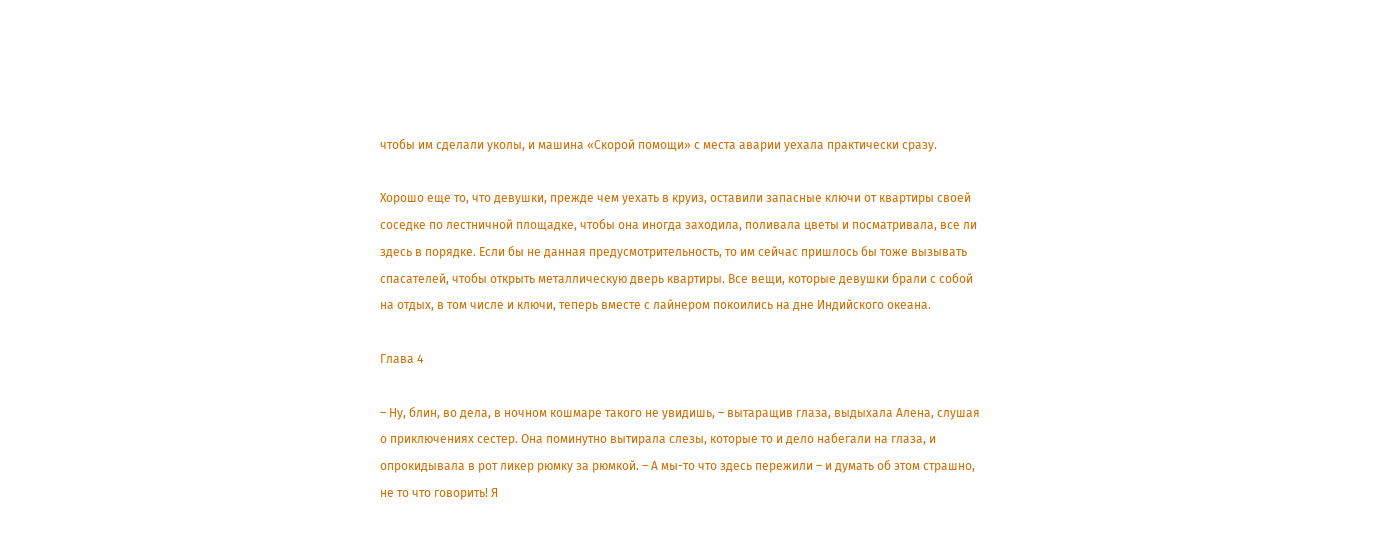чтобы им сделали уколы, и машина «Скорой помощи» с места аварии уехала практически сразу.

Хорошо еще то, что девушки, прежде чем уехать в круиз, оставили запасные ключи от квартиры своей соседке по лестничной площадке, чтобы она иногда заходила, поливала цветы и посматривала, все ли здесь в порядке. Если бы не данная предусмотрительность, то им сейчас пришлось бы тоже вызывать спасателей, чтобы открыть металлическую дверь квартиры. Все вещи, которые девушки брали с собой на отдых, в том числе и ключи, теперь вместе с лайнером покоились на дне Индийского океана.

Глава 4

– Ну, блин, во дела, в ночном кошмаре такого не увидишь, – вытаращив глаза, выдыхала Алена, слушая о приключениях сестер. Она поминутно вытирала слезы, которые то и дело набегали на глаза, и опрокидывала в рот ликер рюмку за рюмкой. – А мы-то что здесь пережили – и думать об этом страшно, не то что говорить! Я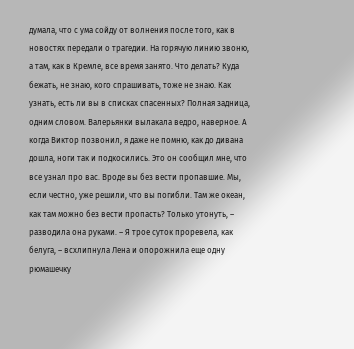думала, что с ума сойду от волнения после того, как в новостях передали о трагедии. На горячую линию звоню, а там, как в Кремле, все время занято. Что делать? Куда бежать, не знаю, кого спрашивать, тоже не знаю. Как узнать, есть ли вы в списках спасенных? Полная задница, одним словом. Валерьянки вылакала ведро, наверное. А когда Виктор позвонил, я даже не помню, как до дивана дошла, ноги так и подкосились. Это он сообщил мне, что все узнал про вас. Вроде вы без вести пропавшие. Мы, если честно, уже решили, что вы погибли. Там же океан, как там можно без вести пропасть? Только утонуть, – разводила она руками. – Я трое суток проревела, как белуга, – всхлипнула Лена и опорожнила еще одну рюмашечку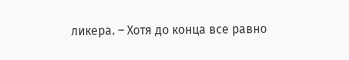ликера. – Хотя до конца все равно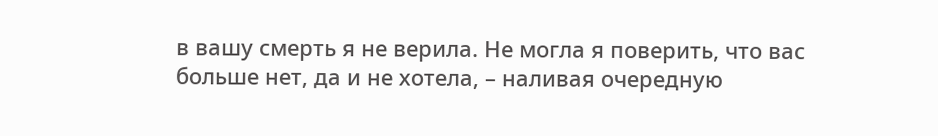в вашу смерть я не верила. Не могла я поверить, что вас больше нет, да и не хотела, – наливая очередную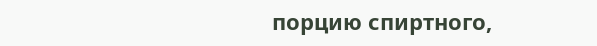порцию спиртного,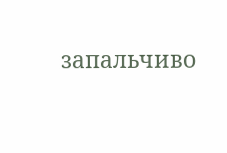запальчиво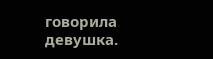говорила девушка.